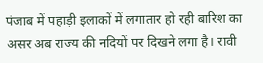पंजाब में पहाड़ी इलाकों में लगातार हो रही बारिश का असर अब राज्य की नदियों पर दिखने लगा है। रावी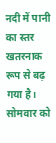नदी में पानी का स्तर खतरनाक रूप से बढ़ गया है। सोमवार को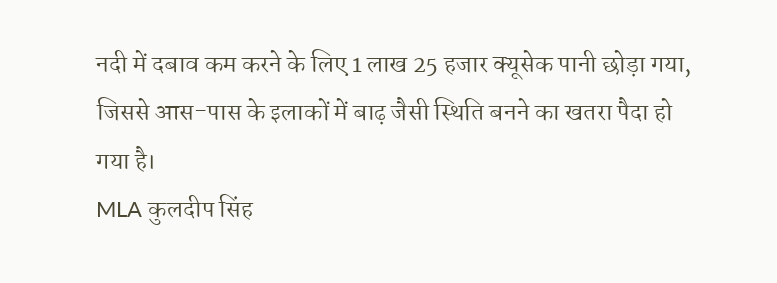नदी में दबाव कम करने के लिए 1 लाख 25 हजार क्यूसेक पानी छोड़ा गया, जिससे आस-पास के इलाकों में बाढ़ जैसी स्थिति बनने का खतरा पैदा हो गया है।
MLA कुलदीप सिंह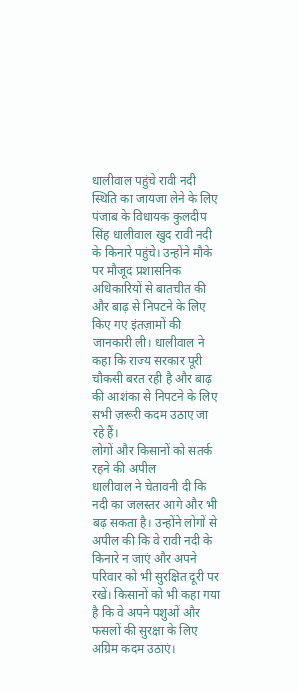धालीवाल पहुंचे रावी नदी
स्थिति का जायजा लेने के लिए पंजाब के विधायक कुलदीप सिंह धालीवाल खुद रावी नदी के किनारे पहुंचे। उन्होंने मौके पर मौजूद प्रशासनिक अधिकारियों से बातचीत की और बाढ़ से निपटने के लिए किए गए इंतज़ामों की जानकारी ली। धालीवाल ने कहा कि राज्य सरकार पूरी चौकसी बरत रही है और बाढ़ की आशंका से निपटने के लिए सभी ज़रूरी कदम उठाए जा रहे हैं।
लोगों और किसानों को सतर्क रहने की अपील
धालीवाल ने चेतावनी दी कि नदी का जलस्तर आगे और भी बढ़ सकता है। उन्होंने लोगों से अपील की कि वे रावी नदी के किनारे न जाएं और अपने परिवार को भी सुरक्षित दूरी पर रखें। किसानों को भी कहा गया है कि वे अपने पशुओं और फसलों की सुरक्षा के लिए अग्रिम कदम उठाएं।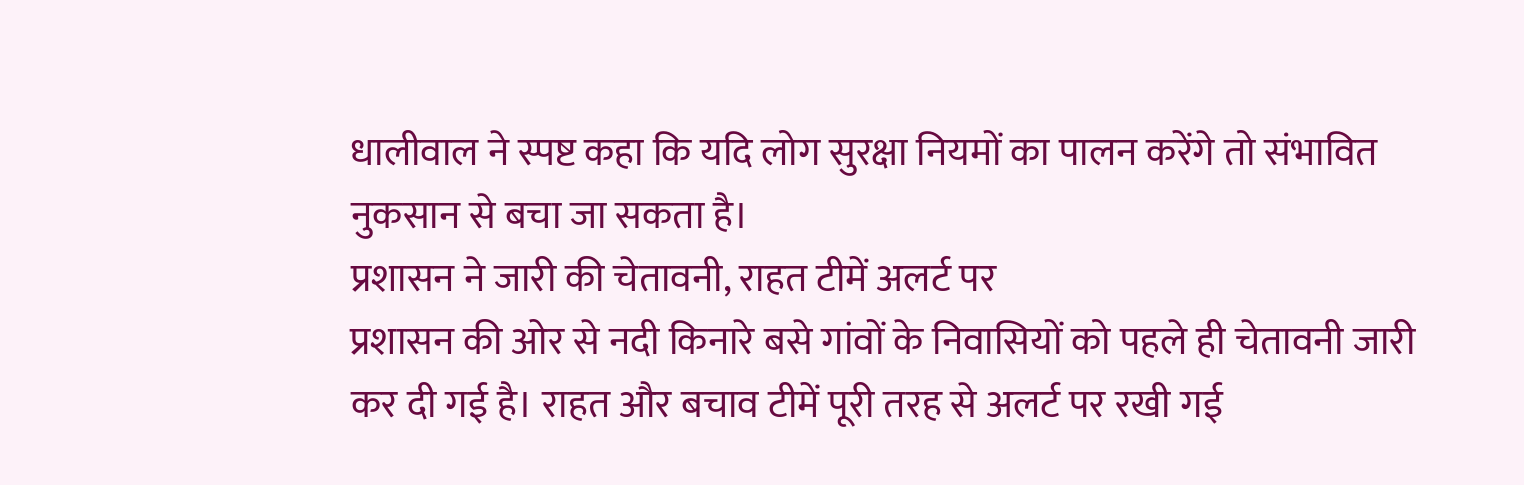धालीवाल ने स्पष्ट कहा कि यदि लोग सुरक्षा नियमों का पालन करेंगे तो संभावित नुकसान से बचा जा सकता है।
प्रशासन ने जारी की चेतावनी, राहत टीमें अलर्ट पर
प्रशासन की ओर से नदी किनारे बसे गांवों के निवासियों को पहले ही चेतावनी जारी कर दी गई है। राहत और बचाव टीमें पूरी तरह से अलर्ट पर रखी गई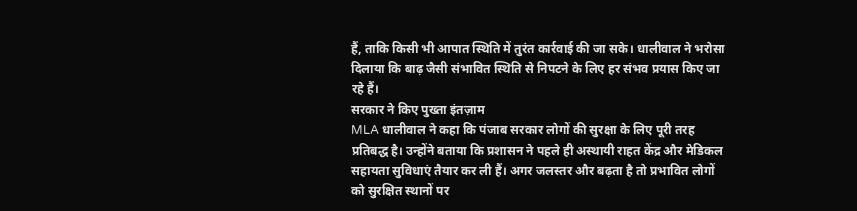हैं, ताकि किसी भी आपात स्थिति में तुरंत कार्रवाई की जा सके। धालीवाल ने भरोसा दिलाया कि बाढ़ जैसी संभावित स्थिति से निपटने के लिए हर संभव प्रयास किए जा रहे हैं।
सरकार ने किए पुख्ता इंतज़ाम
MLA धालीवाल ने कहा कि पंजाब सरकार लोगों की सुरक्षा के लिए पूरी तरह प्रतिबद्ध है। उन्होंने बताया कि प्रशासन ने पहले ही अस्थायी राहत केंद्र और मेडिकल सहायता सुविधाएं तैयार कर ली हैं। अगर जलस्तर और बढ़ता है तो प्रभावित लोगों को सुरक्षित स्थानों पर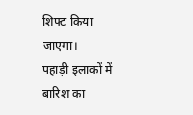शिफ्ट किया जाएगा।
पहाड़ी इलाकों में बारिश का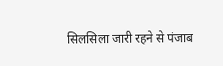सिलसिला जारी रहने से पंजाब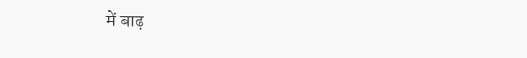में बाढ़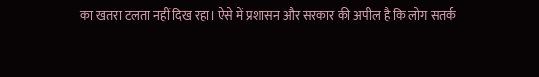का खतरा टलता नहीं दिख रहा। ऐसे में प्रशासन और सरकार की अपील है कि लोग सतर्क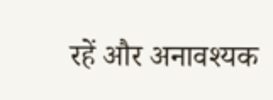रहें और अनावश्यक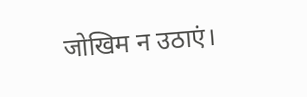जोखिम न उठाएं।